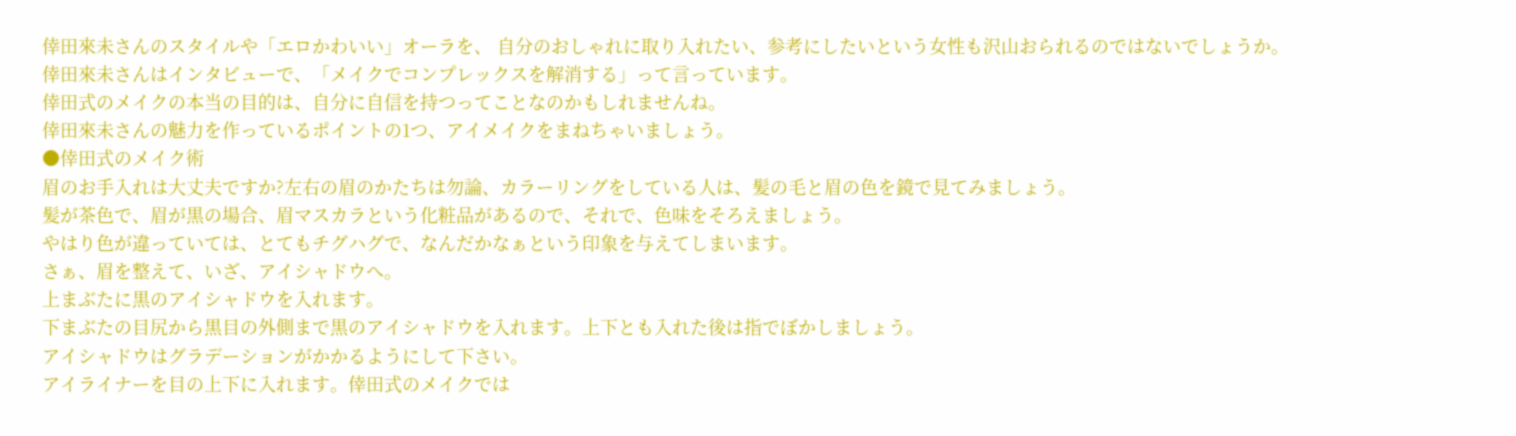倖田來未さんのスタイルや「エロかわいい」オーラを、 自分のおしゃれに取り入れたい、参考にしたいという女性も沢山おられるのではないでしょうか。
倖田來未さんはインタビューで、「メイクでコンプレックスを解消する」って言っています。
倖田式のメイクの本当の目的は、自分に自信を持つってことなのかもしれませんね。
倖田來未さんの魅力を作っているポイントの1つ、アイメイクをまねちゃいましょう。
●倖田式のメイク術
眉のお手入れは大丈夫ですか?左右の眉のかたちは勿論、カラーリングをしている人は、髪の毛と眉の色を鏡で見てみましょう。
髪が茶色で、眉が黒の場合、眉マスカラという化粧品があるので、それで、色味をそろえましょう。
やはり色が違っていては、とてもチグハグで、なんだかなぁという印象を与えてしまいます。
さぁ、眉を整えて、いざ、アイシャドウへ。
上まぶたに黒のアイシャドウを入れます。
下まぶたの目尻から黒目の外側まで黒のアイシャドウを入れます。上下とも入れた後は指でぼかしましょう。
アイシャドウはグラデーションがかかるようにして下さい。
アイライナーを目の上下に入れます。倖田式のメイクでは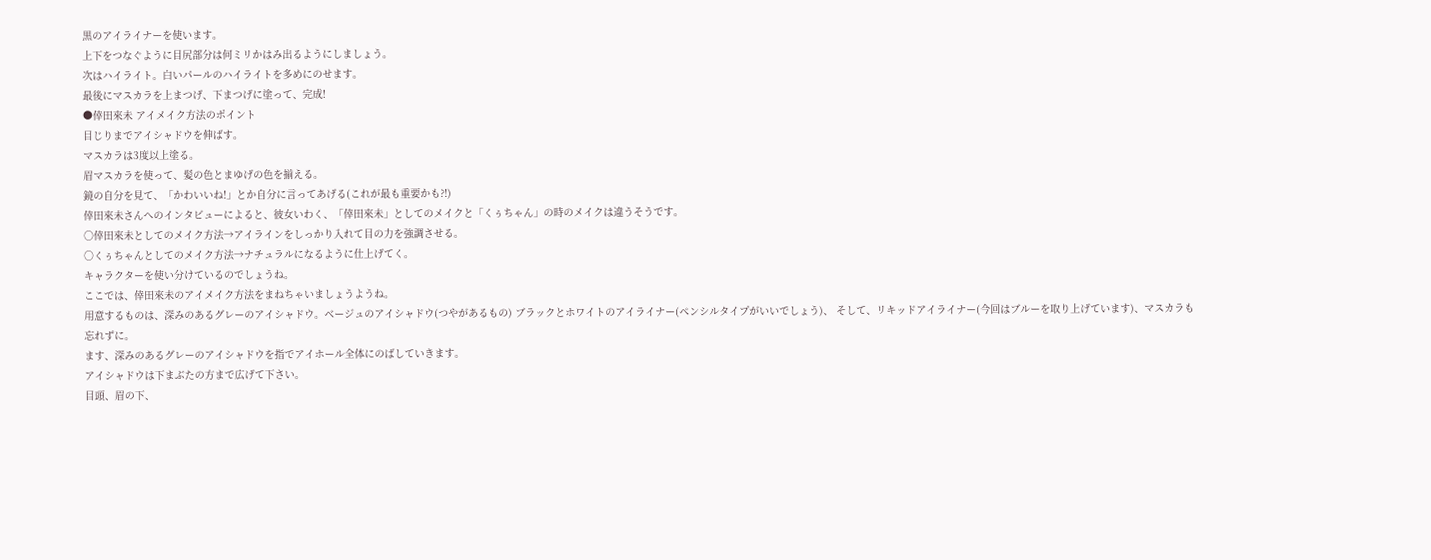黒のアイライナーを使います。
上下をつなぐように目尻部分は何ミリかはみ出るようにしましょう。
次はハイライト。白いパールのハイライトを多めにのせます。
最後にマスカラを上まつげ、下まつげに塗って、完成!
●倖田來未 アイメイク方法のポイント
目じりまでアイシャドウを伸ばす。
マスカラは3度以上塗る。
眉マスカラを使って、髪の色とまゆげの色を揃える。
鏡の自分を見て、「かわいいね!」とか自分に言ってあげる(これが最も重要かも?!)
倖田來未さんへのインタビューによると、彼女いわく、「倖田來未」としてのメイクと「くぅちゃん」の時のメイクは違うそうです。
○倖田來未としてのメイク方法→アイラインをしっかり入れて目の力を強調させる。
○くぅちゃんとしてのメイク方法→ナチュラルになるように仕上げてく。
キャラクターを使い分けているのでしょうね。
ここでは、倖田來未のアイメイク方法をまねちゃいましょうようね。
用意するものは、深みのあるグレーのアイシャドウ。ベージュのアイシャドウ(つやがあるもの) ブラックとホワイトのアイライナー(ペンシルタイプがいいでしょう)、 そして、リキッドアイライナー(今回はブルーを取り上げています)、マスカラも忘れずに。
ます、深みのあるグレーのアイシャドウを指でアイホール全体にのばしていきます。
アイシャドウは下まぶたの方まで広げて下さい。
目頭、眉の下、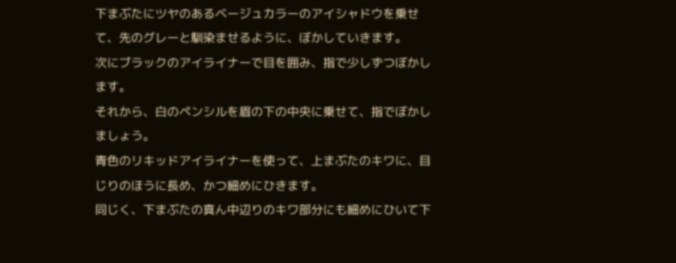下まぶたにツヤのあるベージュカラーのアイシャドウを乗せて、先のグレーと馴染ませるように、ぼかしていきます。
次にブラックのアイライナーで目を囲み、指で少しずつぼかします。
それから、白のペンシルを眉の下の中央に乗せて、指でぼかしましょう。
青色のリキッドアイライナーを使って、上まぶたのキワに、目じりのほうに長め、かつ細めにひきます。
同じく、下まぶたの真ん中辺りのキワ部分にも細めにひいて下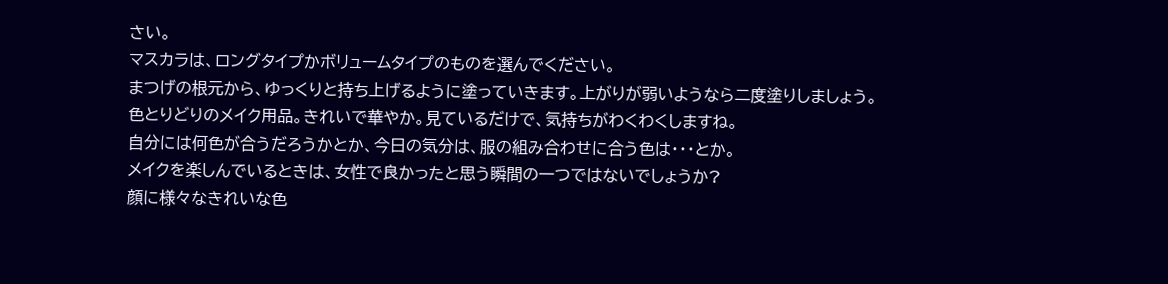さい。
マスカラは、ロングタイプかボリュームタイプのものを選んでください。
まつげの根元から、ゆっくりと持ち上げるように塗っていきます。上がりが弱いようなら二度塗りしましょう。
色とりどりのメイク用品。きれいで華やか。見ているだけで、気持ちがわくわくしますね。
自分には何色が合うだろうかとか、今日の気分は、服の組み合わせに合う色は・・・とか。
メイクを楽しんでいるときは、女性で良かったと思う瞬間の一つではないでしょうか?
顔に様々なきれいな色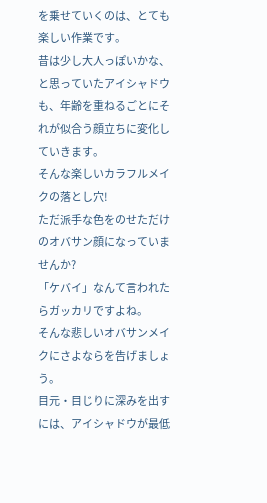を乗せていくのは、とても楽しい作業です。
昔は少し大人っぽいかな、と思っていたアイシャドウも、年齢を重ねるごとにそれが似合う顔立ちに変化していきます。
そんな楽しいカラフルメイクの落とし穴!
ただ派手な色をのせただけのオバサン顔になっていませんか?
「ケバイ」なんて言われたらガッカリですよね。
そんな悲しいオバサンメイクにさよならを告げましょう。
目元・目じりに深みを出すには、アイシャドウが最低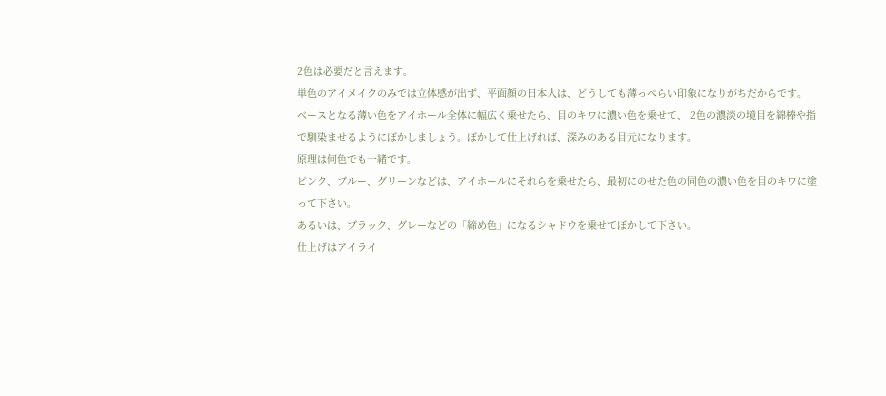2色は必要だと言えます。
単色のアイメイクのみでは立体感が出ず、平面顔の日本人は、どうしても薄っぺらい印象になりがちだからです。
ベースとなる薄い色をアイホール全体に幅広く乗せたら、目のキワに濃い色を乗せて、 2色の濃淡の境目を綿棒や指で馴染ませるようにぼかしましょう。ぼかして仕上げれば、深みのある目元になります。
原理は何色でも一緒です。
ピンク、ブルー、グリーンなどは、アイホールにそれらを乗せたら、最初にのせた色の同色の濃い色を目のキワに塗って下さい。
あるいは、ブラック、グレーなどの「締め色」になるシャドウを乗せてぼかして下さい。
仕上げはアイライ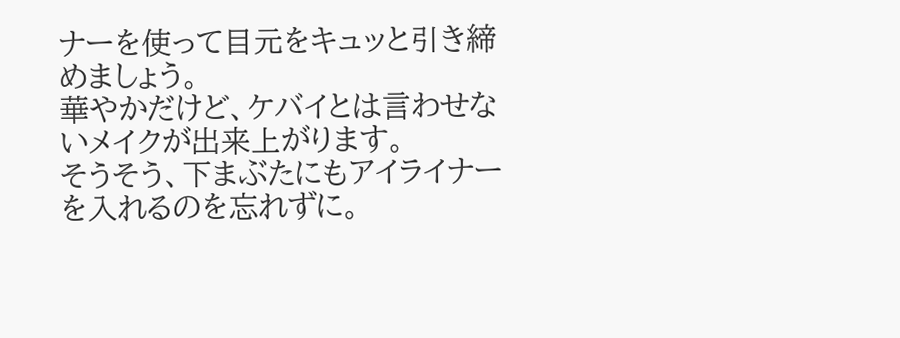ナーを使って目元をキュッと引き締めましょう。
華やかだけど、ケバイとは言わせないメイクが出来上がります。
そうそう、下まぶたにもアイライナーを入れるのを忘れずに。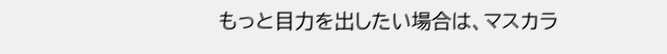もっと目力を出したい場合は、マスカラ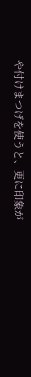や付けまつげを使うと、更に印象が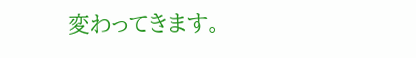変わってきます。